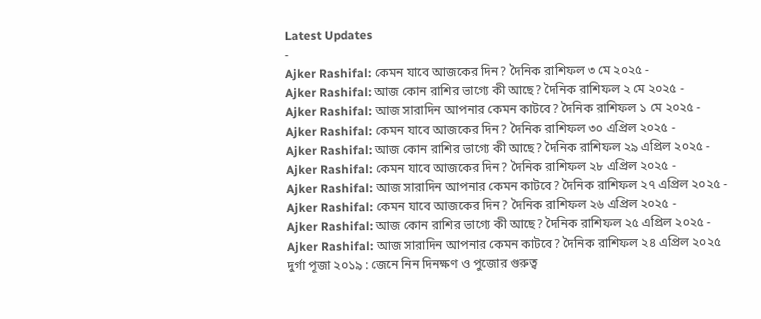Latest Updates
-
Ajker Rashifal: কেমন যাবে আজকের দিন? দৈনিক রাশিফল ৩ মে ২০২৫ -
Ajker Rashifal: আজ কোন রাশির ভাগ্যে কী আছে? দৈনিক রাশিফল ২ মে ২০২৫ -
Ajker Rashifal: আজ সারাদিন আপনার কেমন কাটবে? দৈনিক রাশিফল ১ মে ২০২৫ -
Ajker Rashifal: কেমন যাবে আজকের দিন? দৈনিক রাশিফল ৩০ এপ্রিল ২০২৫ -
Ajker Rashifal: আজ কোন রাশির ভাগ্যে কী আছে? দৈনিক রাশিফল ২৯ এপ্রিল ২০২৫ -
Ajker Rashifal: কেমন যাবে আজকের দিন? দৈনিক রাশিফল ২৮ এপ্রিল ২০২৫ -
Ajker Rashifal: আজ সারাদিন আপনার কেমন কাটবে? দৈনিক রাশিফল ২৭ এপ্রিল ২০২৫ -
Ajker Rashifal: কেমন যাবে আজকের দিন? দৈনিক রাশিফল ২৬ এপ্রিল ২০২৫ -
Ajker Rashifal: আজ কোন রাশির ভাগ্যে কী আছে? দৈনিক রাশিফল ২৫ এপ্রিল ২০২৫ -
Ajker Rashifal: আজ সারাদিন আপনার কেমন কাটবে? দৈনিক রাশিফল ২৪ এপ্রিল ২০২৫
দুর্গা পূজা ২০১৯ : জেনে নিন দিনক্ষণ ও পুজোর গুরুত্ব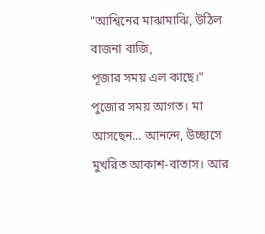"আশ্বিনের মাঝামাঝি, উঠিল বাজনা বাজি,
পূজার সময় এল কাছে।"
পুজোর সময় আগত। মা আসছেন... আনন্দে, উচ্ছাসে মুখরিত আকাশ-বাতাস। আর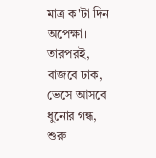মাত্র ক'টা দিন অপেক্ষা। তারপরই, বাজবে ঢাক, ভেসে আসবে ধুনোর গন্ধ, শুরু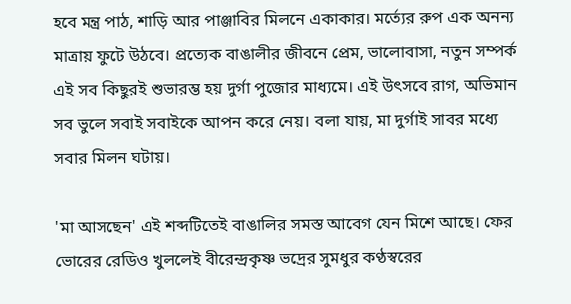হবে মন্ত্র পাঠ, শাড়ি আর পাঞ্জাবির মিলনে একাকার। মর্ত্যের রুপ এক অনন্য মাত্রায় ফুটে উঠবে। প্রত্যেক বাঙালীর জীবনে প্রেম, ভালোবাসা, নতুন সম্পর্ক এই সব কিছুরই শুভারম্ভ হয় দুর্গা পুজোর মাধ্যমে। এই উৎসবে রাগ, অভিমান সব ভুলে সবাই সবাইকে আপন করে নেয়। বলা যায়, মা দুর্গাই সাবর মধ্যে সবার মিলন ঘটায়।

'মা আসছেন' এই শব্দটিতেই বাঙালির সমস্ত আবেগ যেন মিশে আছে। ফের ভোরের রেডিও খুললেই বীরেন্দ্রকৃষ্ণ ভদ্রের সুমধুর কণ্ঠস্বরের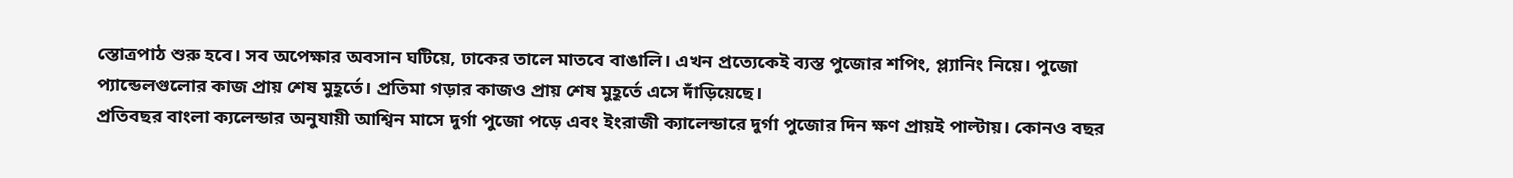স্তোত্রপাঠ শুরু হবে। সব অপেক্ষার অবসান ঘটিয়ে, ঢাকের তালে মাতবে বাঙালি। এখন প্রত্যেকেই ব্যস্ত পুজোর শপিং, প্ল্যানিং নিয়ে। পুজো প্যান্ডেলগুলোর কাজ প্রায় শেষ মুহূর্তে। প্রতিমা গড়ার কাজও প্রায় শেষ মুহূর্তে এসে দাঁড়িয়েছে।
প্রতিবছর বাংলা ক্যলেন্ডার অনুযায়ী আশ্বিন মাসে দুর্গা পুজো পড়ে এবং ইংরাজী ক্যালেন্ডারে দুর্গা পুজোর দিন ক্ষণ প্রায়ই পাল্টায়। কোনও বছর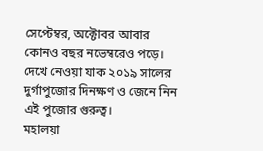সেপ্টেম্বর, অক্টোবর আবার কোনও বছর নভেম্বরেও পড়ে। দেখে নেওয়া যাক ২০১৯ সালের দুর্গাপুজোর দিনক্ষণ ও জেনে নিন এই পুজোর গুরুত্ব।
মহালয়া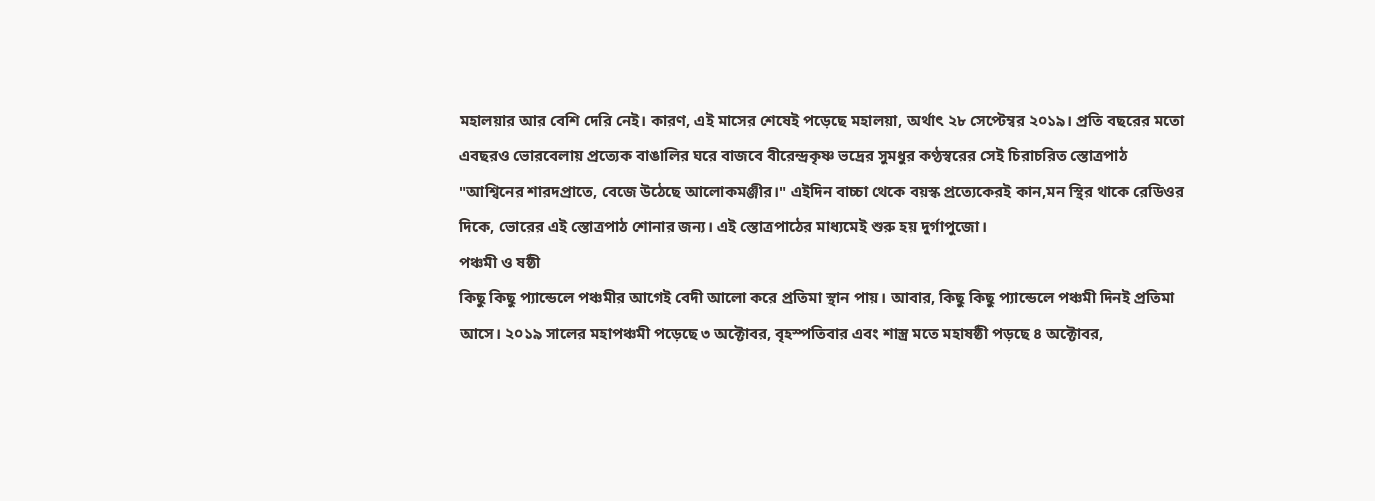মহালয়ার আর বেশি দেরি নেই। কারণ, এই মাসের শেষেই পড়েছে মহালয়া, অর্থাৎ ২৮ সেপ্টেম্বর ২০১৯। প্রতি বছরের মতো এবছরও ভোরবেলায় প্রত্যেক বাঙালির ঘরে বাজবে বীরেন্দ্রকৃষ্ণ ভদ্রের সুমধুর কণ্ঠস্বরের সেই চিরাচরিত স্তোত্রপাঠ "আশ্বিনের শারদপ্রাতে, বেজে উঠেছে আলোকমঞ্জীর।" এইদিন বাচ্চা থেকে বয়স্ক প্রত্যেকেরই কান,মন স্থির থাকে রেডিওর দিকে, ভোরের এই স্তোত্রপাঠ শোনার জন্য। এই স্তোত্রপাঠের মাধ্যমেই শুরু হয় দুর্গাপুজো।
পঞ্চমী ও ষষ্ঠী
কিছু কিছু প্যান্ডেলে পঞ্চমীর আগেই বেদী আলো করে প্রতিমা স্থান পায়। আবার, কিছু কিছু প্যান্ডেলে পঞ্চমী দিনই প্রতিমা আসে। ২০১৯ সালের মহাপঞ্চমী পড়েছে ৩ অক্টোবর, বৃহস্পতিবার এবং শাস্ত্র মতে মহাষষ্ঠী পড়ছে ৪ অক্টোবর,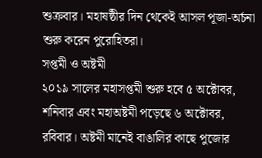শুক্রবার। মহাষষ্ঠীর দিন থেকেই আসল পূজা-অর্চনা শুরু করেন পুরোহিতরা।
সপ্তমী ও অষ্টমী
২০১৯ সালের মহাসপ্তমী শুরু হবে ৫ অক্টোবর, শনিবার এবং মহাঅষ্টমী পড়েছে ৬ অক্টোবর, রবিবার। অষ্টমী মানেই বাঙালির কাছে পুজোর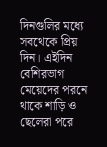দিনগুলির মধ্যে সবথেকে প্রিয় দিন। এইদিন বেশিরভাগ মেয়েদের পরনে থাকে শাড়ি ও ছেলেরা পরে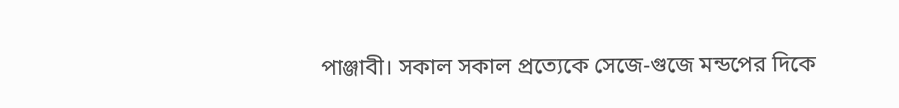পাঞ্জাবী। সকাল সকাল প্রত্যেকে সেজে-গুজে মন্ডপের দিকে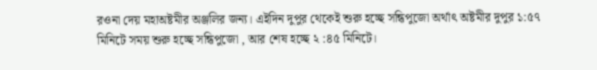রওনা দেয় মহাঅষ্টমীর অঞ্জলির জন্য। এইদিন দুপুর থেকেই শুরু হচ্ছে সন্ধিপুজো অর্থাৎ অষ্টমীর দুপুর ১:৫৭ মিনিটে সময় শুরু হচ্ছে সন্ধিপুজো , আর শেষ হচ্ছে ২ :৪৫ মিনিটে।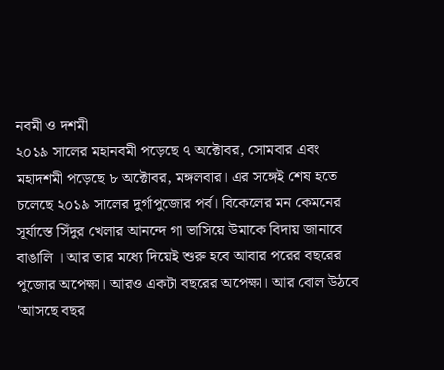নবমী ও দশমী
২০১৯ সালের মহানবমী পড়েছে ৭ অক্টোবর, সোমবার এবং মহাদশমী পড়েছে ৮ অক্টোবর, মঙ্গলবার। এর সঙ্গেই শেষ হতে চলেছে ২০১৯ সালের দুর্গাপুজোর পর্ব। বিকেলের মন কেমনের সূর্যাস্তে সিঁদুর খেলার আনন্দে গা ভাসিয়ে উমাকে বিদায় জানাবে বাঙালি । আর তার মধ্যে দিয়েই শুরু হবে আবার পরের বছরের পুজোর অপেক্ষা। আরও একটা বছরের অপেক্ষা। আর বোল উঠবে 'আসছে বছর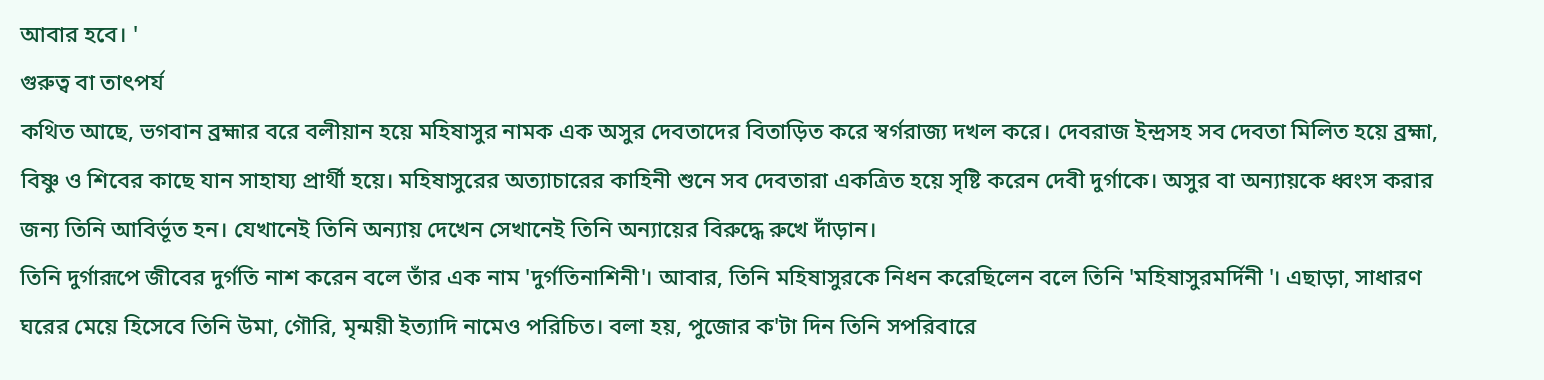আবার হবে। '
গুরুত্ব বা তাৎপর্য
কথিত আছে, ভগবান ব্রহ্মার বরে বলীয়ান হয়ে মহিষাসুর নামক এক অসুর দেবতাদের বিতাড়িত করে স্বর্গরাজ্য দখল করে। দেবরাজ ইন্দ্রসহ সব দেবতা মিলিত হয়ে ব্রহ্মা, বিষ্ণু ও শিবের কাছে যান সাহায্য প্রার্থী হয়ে। মহিষাসুরের অত্যাচারের কাহিনী শুনে সব দেবতারা একত্রিত হয়ে সৃষ্টি করেন দেবী দুর্গাকে। অসুর বা অন্যায়কে ধ্বংস করার জন্য তিনি আবির্ভূত হন। যেখানেই তিনি অন্যায় দেখেন সেখানেই তিনি অন্যায়ের বিরুদ্ধে রুখে দাঁড়ান।
তিনি দুর্গারূপে জীবের দুর্গতি নাশ করেন বলে তাঁর এক নাম 'দুর্গতিনাশিনী'। আবার, তিনি মহিষাসুরকে নিধন করেছিলেন বলে তিনি 'মহিষাসুরমর্দিনী '। এছাড়া, সাধারণ ঘরের মেয়ে হিসেবে তিনি উমা, গৌরি, মৃন্ময়ী ইত্যাদি নামেও পরিচিত। বলা হয়, পুজোর ক'টা দিন তিনি সপরিবারে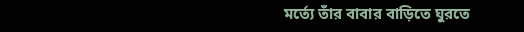মর্ত্যে তাঁর বাবার বাড়িতে ঘুরতে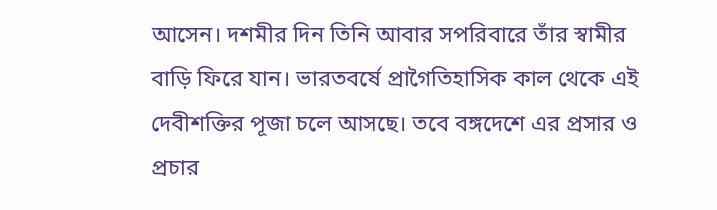আসেন। দশমীর দিন তিনি আবার সপরিবারে তাঁর স্বামীর বাড়ি ফিরে যান। ভারতবর্ষে প্রাগৈতিহাসিক কাল থেকে এই দেবীশক্তির পূজা চলে আসছে। তবে বঙ্গদেশে এর প্রসার ও প্রচার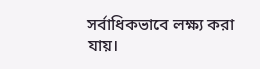সর্বাধিকভাবে লক্ষ্য করা যায়।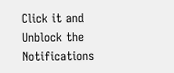Click it and Unblock the Notifications